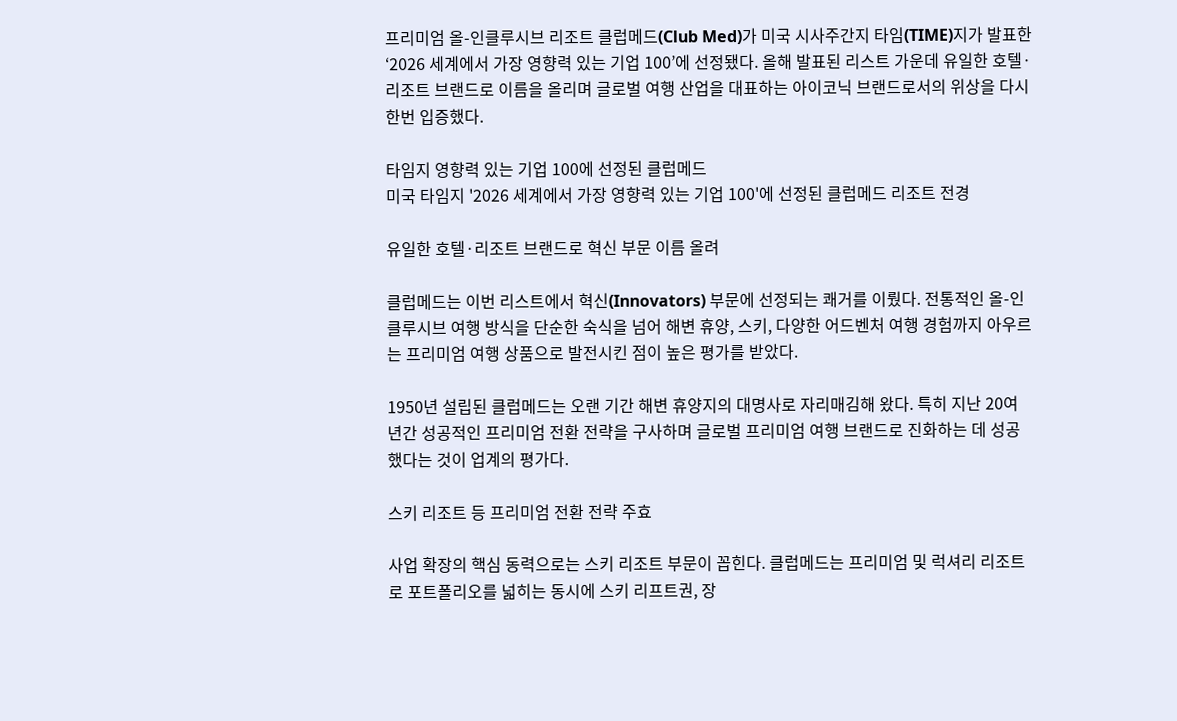프리미엄 올-인클루시브 리조트 클럽메드(Club Med)가 미국 시사주간지 타임(TIME)지가 발표한 ‘2026 세계에서 가장 영향력 있는 기업 100’에 선정됐다. 올해 발표된 리스트 가운데 유일한 호텔·리조트 브랜드로 이름을 올리며 글로벌 여행 산업을 대표하는 아이코닉 브랜드로서의 위상을 다시 한번 입증했다.

타임지 영향력 있는 기업 100에 선정된 클럽메드
미국 타임지 '2026 세계에서 가장 영향력 있는 기업 100'에 선정된 클럽메드 리조트 전경

유일한 호텔·리조트 브랜드로 혁신 부문 이름 올려

클럽메드는 이번 리스트에서 혁신(Innovators) 부문에 선정되는 쾌거를 이뤘다. 전통적인 올-인클루시브 여행 방식을 단순한 숙식을 넘어 해변 휴양, 스키, 다양한 어드벤처 여행 경험까지 아우르는 프리미엄 여행 상품으로 발전시킨 점이 높은 평가를 받았다.

1950년 설립된 클럽메드는 오랜 기간 해변 휴양지의 대명사로 자리매김해 왔다. 특히 지난 20여 년간 성공적인 프리미엄 전환 전략을 구사하며 글로벌 프리미엄 여행 브랜드로 진화하는 데 성공했다는 것이 업계의 평가다.

스키 리조트 등 프리미엄 전환 전략 주효

사업 확장의 핵심 동력으로는 스키 리조트 부문이 꼽힌다. 클럽메드는 프리미엄 및 럭셔리 리조트로 포트폴리오를 넓히는 동시에 스키 리프트권, 장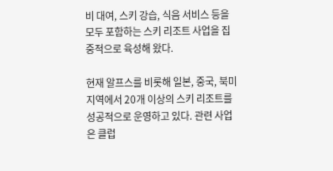비 대여, 스키 강습, 식음 서비스 등을 모두 포함하는 스키 리조트 사업을 집중적으로 육성해 왔다.

현재 알프스를 비롯해 일본, 중국, 북미 지역에서 20개 이상의 스키 리조트를 성공적으로 운영하고 있다. 관련 사업은 클럽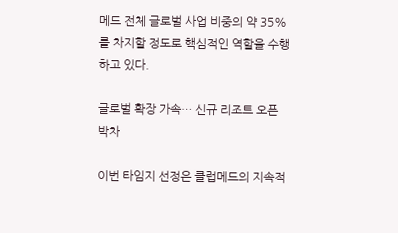메드 전체 글로벌 사업 비중의 약 35%를 차지할 정도로 핵심적인 역할을 수행하고 있다.

글로벌 확장 가속… 신규 리조트 오픈 박차

이번 타임지 선정은 클럽메드의 지속적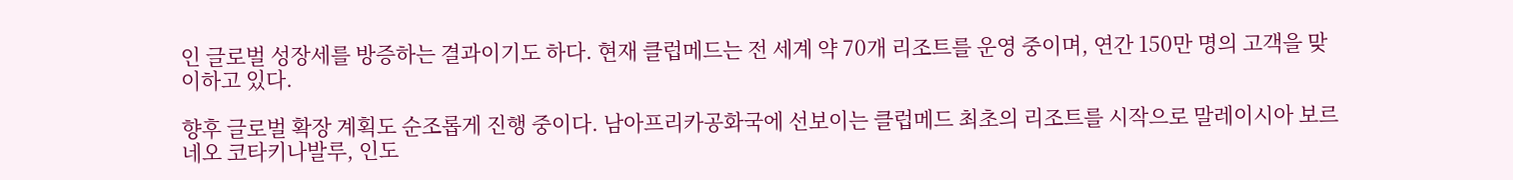인 글로벌 성장세를 방증하는 결과이기도 하다. 현재 클럽메드는 전 세계 약 70개 리조트를 운영 중이며, 연간 150만 명의 고객을 맞이하고 있다.

향후 글로벌 확장 계획도 순조롭게 진행 중이다. 남아프리카공화국에 선보이는 클럽메드 최초의 리조트를 시작으로 말레이시아 보르네오 코타키나발루, 인도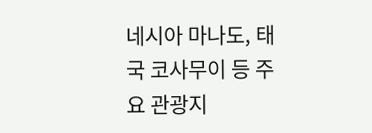네시아 마나도, 태국 코사무이 등 주요 관광지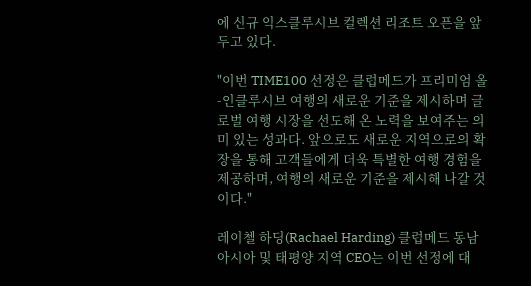에 신규 익스클루시브 컬렉션 리조트 오픈을 앞두고 있다.

"이번 TIME100 선정은 클럽메드가 프리미엄 올-인클루시브 여행의 새로운 기준을 제시하며 글로벌 여행 시장을 선도해 온 노력을 보여주는 의미 있는 성과다. 앞으로도 새로운 지역으로의 확장을 통해 고객들에게 더욱 특별한 여행 경험을 제공하며, 여행의 새로운 기준을 제시해 나갈 것이다."

레이첼 하딩(Rachael Harding) 클럽메드 동남아시아 및 태평양 지역 CEO는 이번 선정에 대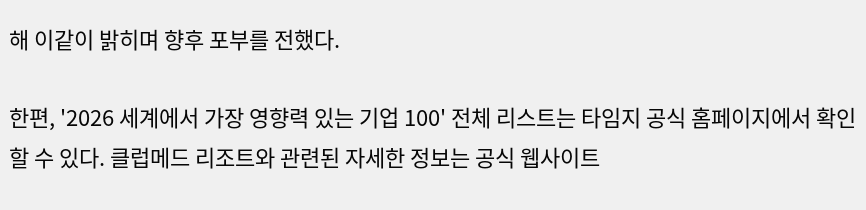해 이같이 밝히며 향후 포부를 전했다.

한편, '2026 세계에서 가장 영향력 있는 기업 100' 전체 리스트는 타임지 공식 홈페이지에서 확인할 수 있다. 클럽메드 리조트와 관련된 자세한 정보는 공식 웹사이트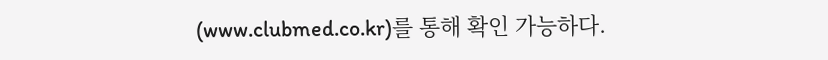(www.clubmed.co.kr)를 통해 확인 가능하다.